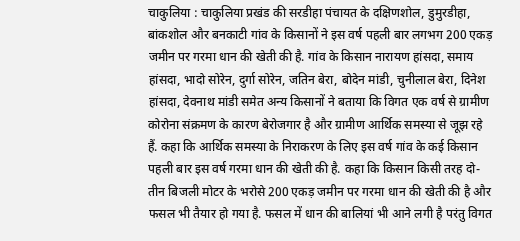चाकुलिया : चाकुलिया प्रखंड की सरडीहा पंचायत के दक्षिणशोल, डुमुरडीहा, बांकशोल और बनकाटी गांव के किसानों ने इस वर्ष पहली बार लगभग 200 एकड़ जमीन पर गरमा धान की खेती की है. गांव के किसान नारायण हांसदा, समाय हांसदा, भादो सोरेन, दुर्गा सोरेन, जतिन बेरा, बोदेन मांडी, चुनीलाल बेरा, दिनेश हांसदा, देवनाथ मांडी समेत अन्य किसानों ने बताया कि विगत एक वर्ष से ग्रामीण कोरोना संक्रमण के कारण बेरोजगार है और ग्रामीण आर्थिक समस्या से जूझ रहे हैं. कहा कि आर्थिक समस्या के निराकरण के लिए इस वर्ष गांव के कई किसान पहली बार इस वर्ष गरमा धान की खेती की है. कहा कि किसान किसी तरह दो- तीन बिजली मोटर के भरोसे 200 एकड़ जमीन पर गरमा धान की खेती की है और फसल भी तैयार हो गया है. फसल में धान की बालियां भी आने लगी है परंतु विगत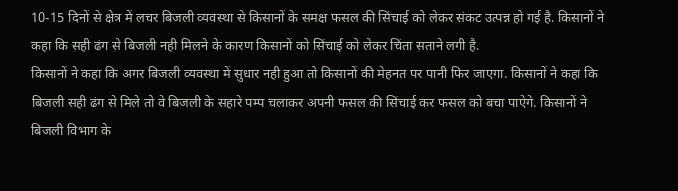10-15 दिनों से क्षेत्र में लचर बिजली व्यवस्था से किसानों के समक्ष फसल की सिंचाई को लेकर संकट उत्पन्न हो गई है. किसानों ने कहा कि सही ढंग से बिजली नही मिलने के कारण किसानों को सिंचाई को लेकर चिंता सताने लगी है.
किसानों ने कहा कि अगर बिजली व्यवस्था में सुधार नही हुआ तो किसानों की मेहनत पर पानी फिर जाएगा. किसानों ने कहा कि बिजली सही ढंग से मिले तो वे बिजली के सहारे पम्प चलाकर अपनी फसल की सिंचाई कर फसल को बचा पाऐगे. किसानों ने बिजली विभाग के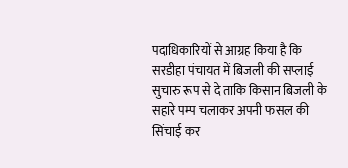पदाधिकारियों से आग्रह किया है कि सरडीहा पंचायत में बिजली की सप्लाई सुचारु रूप से दे ताकि किसान बिजली के सहारे पम्प चलाकर अपनी फसल की सिंचाई कर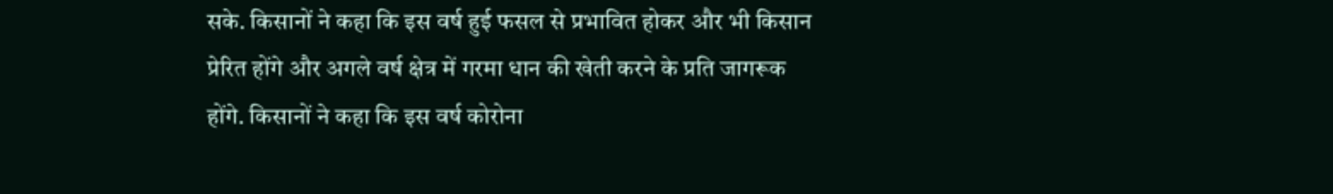सके. किसानों ने कहा कि इस वर्ष हुई फसल से प्रभावित होकर और भी किसान प्रेरित होंगे और अगले वर्ष क्षेत्र में गरमा धान की खेती करने के प्रति जागरूक होंगे. किसानों ने कहा कि इस वर्ष कोरोना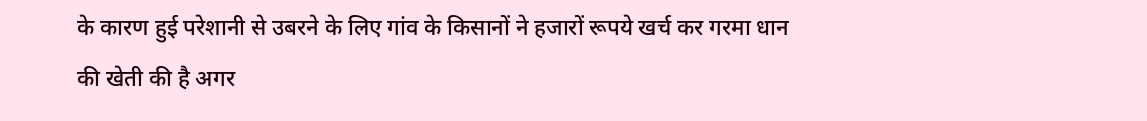के कारण हुई परेशानी से उबरने के लिए गांव के किसानों ने हजारों रूपये खर्च कर गरमा धान की खेती की है अगर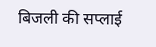बिजली की सप्लाई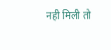नही मिली तो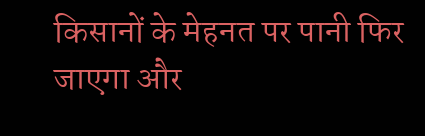किसानों के मेहनत पर पानी फिर जाएगा और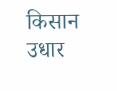किसान उधार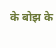के बोझ के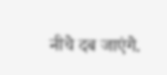नीचे दब जाएंगे.